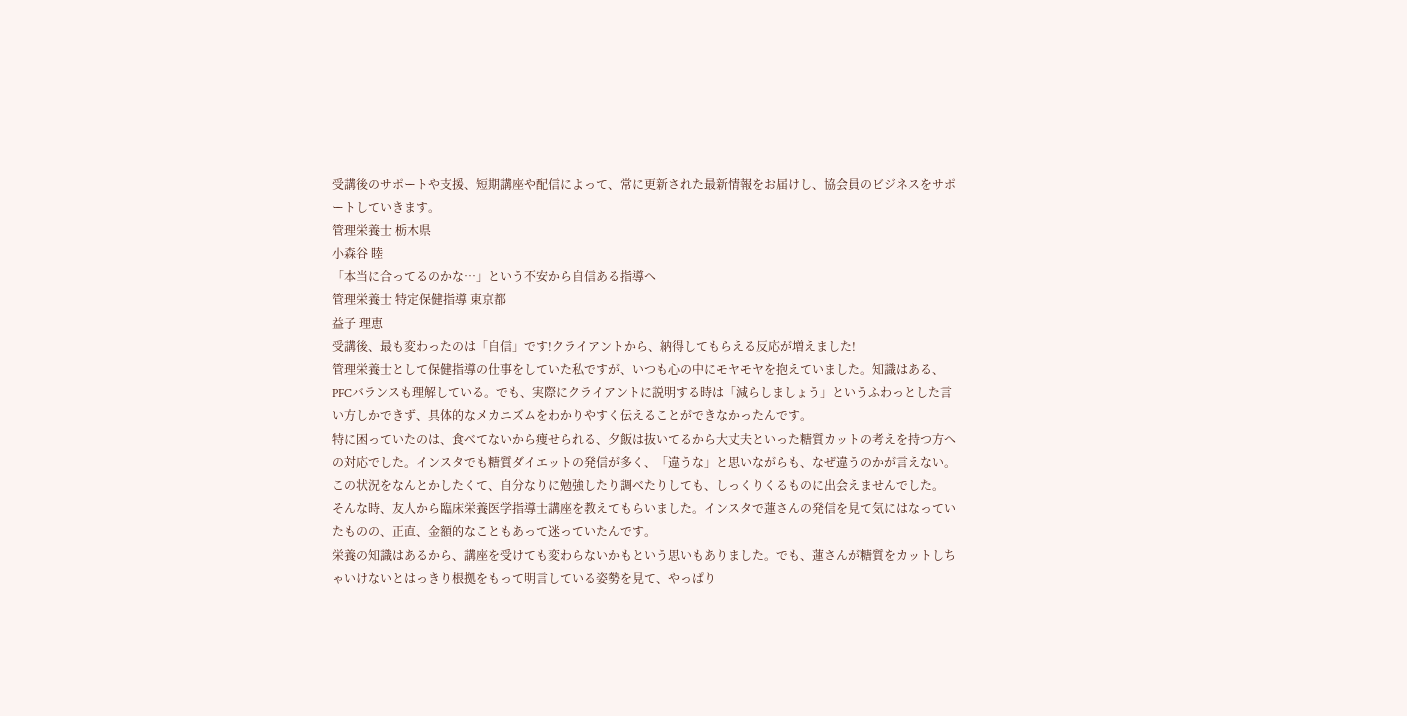受講後のサポートや支援、短期講座や配信によって、常に更新された最新情報をお届けし、協会員のビジネスをサポートしていきます。
管理栄養士 栃木県
小森谷 睦
「本当に合ってるのかな…」という不安から自信ある指導へ
管理栄養士 特定保健指導 東京都
益子 理恵
受講後、最も変わったのは「自信」です!クライアントから、納得してもらえる反応が増えました!
管理栄養士として保健指導の仕事をしていた私ですが、いつも心の中にモヤモヤを抱えていました。知識はある、PFCバランスも理解している。でも、実際にクライアントに説明する時は「減らしましょう」というふわっとした言い方しかできず、具体的なメカニズムをわかりやすく伝えることができなかったんです。
特に困っていたのは、食べてないから痩せられる、夕飯は抜いてるから大丈夫といった糖質カットの考えを持つ方への対応でした。インスタでも糖質ダイエットの発信が多く、「違うな」と思いながらも、なぜ違うのかが言えない。この状況をなんとかしたくて、自分なりに勉強したり調べたりしても、しっくりくるものに出会えませんでした。
そんな時、友人から臨床栄養医学指導士講座を教えてもらいました。インスタで蓮さんの発信を見て気にはなっていたものの、正直、金額的なこともあって迷っていたんです。
栄養の知識はあるから、講座を受けても変わらないかもという思いもありました。でも、蓮さんが糖質をカットしちゃいけないとはっきり根拠をもって明言している姿勢を見て、やっぱり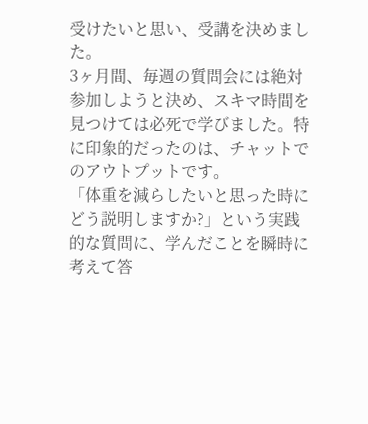受けたいと思い、受講を決めました。
3ヶ月間、毎週の質問会には絶対参加しようと決め、スキマ時間を見つけては必死で学びました。特に印象的だったのは、チャットでのアウトプットです。
「体重を減らしたいと思った時にどう説明しますか?」という実践的な質問に、学んだことを瞬時に考えて答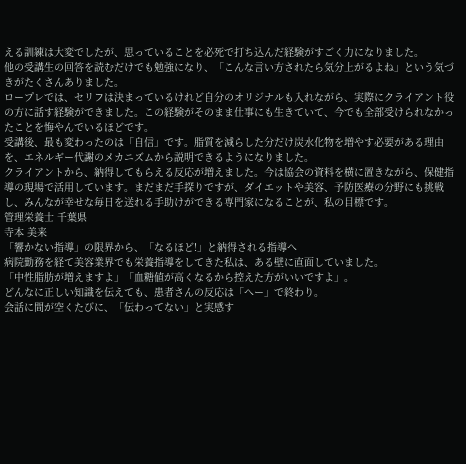える訓練は大変でしたが、思っていることを必死で打ち込んだ経験がすごく力になりました。
他の受講生の回答を読むだけでも勉強になり、「こんな言い方されたら気分上がるよね」という気づきがたくさんありました。
ロープレでは、セリフは決まっているけれど自分のオリジナルも入れながら、実際にクライアント役の方に話す経験ができました。この経験がそのまま仕事にも生きていて、今でも全部受けられなかったことを悔やんでいるほどです。
受講後、最も変わったのは「自信」です。脂質を減らした分だけ炭水化物を増やす必要がある理由を、エネルギー代謝のメカニズムから説明できるようになりました。
クライアントから、納得してもらえる反応が増えました。今は協会の資料を横に置きながら、保健指導の現場で活用しています。まだまだ手探りですが、ダイエットや美容、予防医療の分野にも挑戦し、みんなが幸せな毎日を送れる手助けができる専門家になることが、私の目標です。
管理栄養士 千葉県
寺本 美来
「響かない指導」の限界から、「なるほど!」と納得される指導へ
病院勤務を経て美容業界でも栄養指導をしてきた私は、ある壁に直面していました。
「中性脂肪が増えますよ」「血糖値が高くなるから控えた方がいいですよ」。
どんなに正しい知識を伝えても、患者さんの反応は「へー」で終わり。
会話に間が空くたびに、「伝わってない」と実感す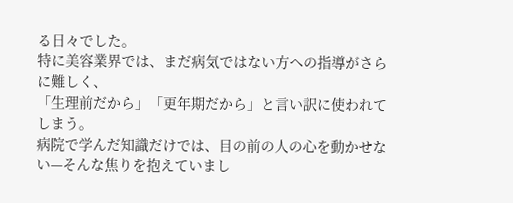る日々でした。
特に美容業界では、まだ病気ではない方への指導がさらに難しく、
「生理前だから」「更年期だから」と言い訳に使われてしまう。
病院で学んだ知識だけでは、目の前の人の心を動かせない—そんな焦りを抱えていまし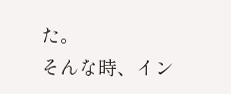た。
そんな時、イン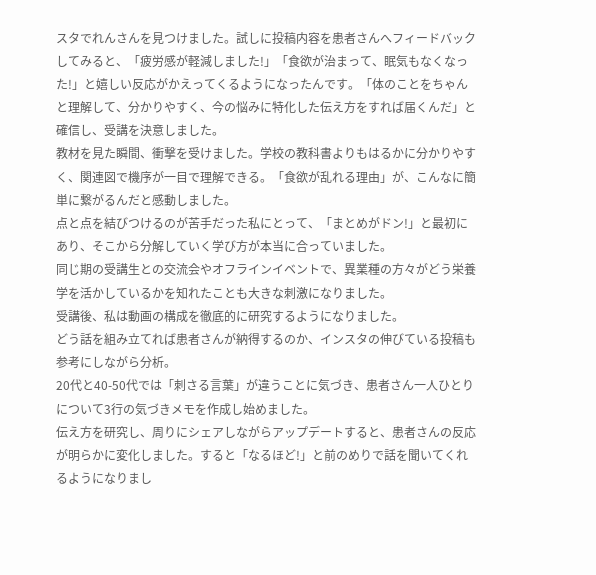スタでれんさんを見つけました。試しに投稿内容を患者さんへフィードバックしてみると、「疲労感が軽減しました!」「食欲が治まって、眠気もなくなった!」と嬉しい反応がかえってくるようになったんです。「体のことをちゃんと理解して、分かりやすく、今の悩みに特化した伝え方をすれば届くんだ」と確信し、受講を決意しました。
教材を見た瞬間、衝撃を受けました。学校の教科書よりもはるかに分かりやすく、関連図で機序が一目で理解できる。「食欲が乱れる理由」が、こんなに簡単に繋がるんだと感動しました。
点と点を結びつけるのが苦手だった私にとって、「まとめがドン!」と最初にあり、そこから分解していく学び方が本当に合っていました。
同じ期の受講生との交流会やオフラインイベントで、異業種の方々がどう栄養学を活かしているかを知れたことも大きな刺激になりました。
受講後、私は動画の構成を徹底的に研究するようになりました。
どう話を組み立てれば患者さんが納得するのか、インスタの伸びている投稿も参考にしながら分析。
20代と40-50代では「刺さる言葉」が違うことに気づき、患者さん一人ひとりについて3行の気づきメモを作成し始めました。
伝え方を研究し、周りにシェアしながらアップデートすると、患者さんの反応が明らかに変化しました。すると「なるほど!」と前のめりで話を聞いてくれるようになりまし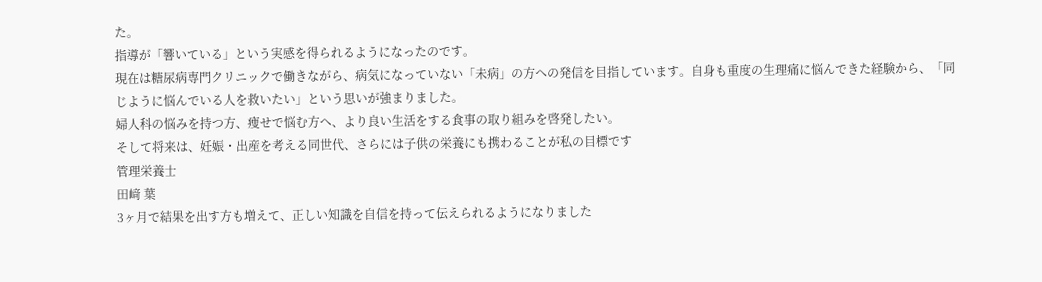た。
指導が「響いている」という実感を得られるようになったのです。
現在は糖尿病専門クリニックで働きながら、病気になっていない「未病」の方への発信を目指しています。自身も重度の生理痛に悩んできた経験から、「同じように悩んでいる人を救いたい」という思いが強まりました。
婦人科の悩みを持つ方、痩せで悩む方へ、より良い生活をする食事の取り組みを啓発したい。
そして将来は、妊娠・出産を考える同世代、さらには子供の栄養にも携わることが私の目標です
管理栄養士
田﨑 葉
3ヶ月で結果を出す方も増えて、正しい知識を自信を持って伝えられるようになりました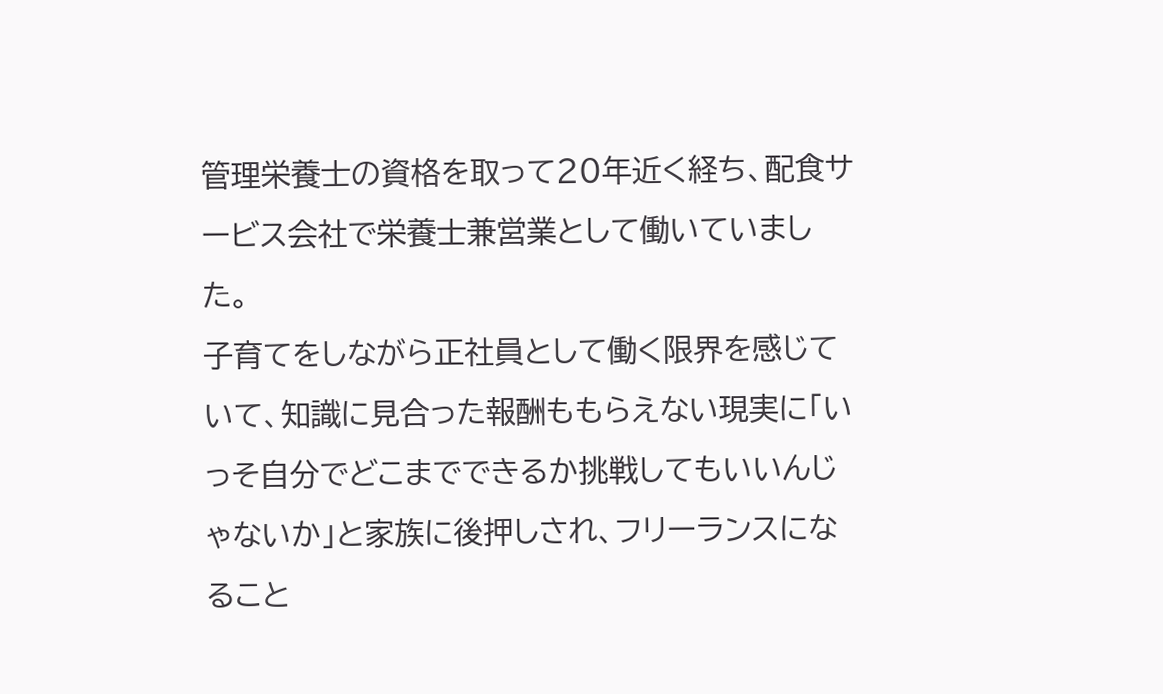管理栄養士の資格を取って20年近く経ち、配食サービス会社で栄養士兼営業として働いていました。
子育てをしながら正社員として働く限界を感じていて、知識に見合った報酬ももらえない現実に「いっそ自分でどこまでできるか挑戦してもいいんじゃないか」と家族に後押しされ、フリーランスになること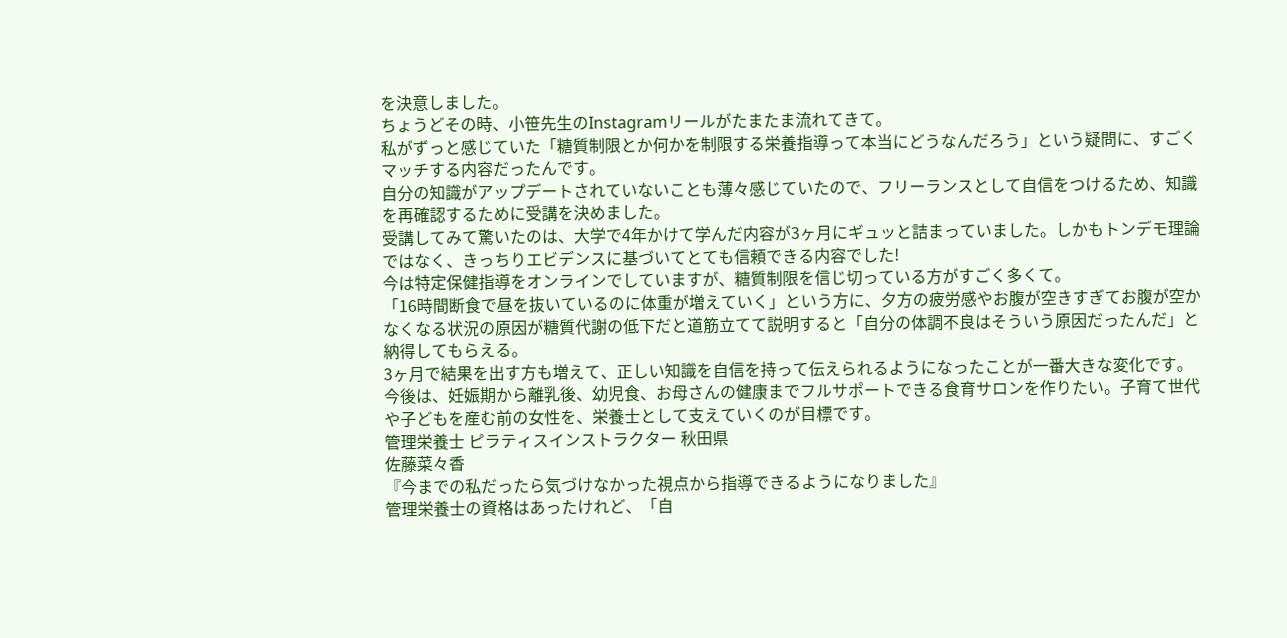を決意しました。
ちょうどその時、小笹先生のInstagramリールがたまたま流れてきて。
私がずっと感じていた「糖質制限とか何かを制限する栄養指導って本当にどうなんだろう」という疑問に、すごくマッチする内容だったんです。
自分の知識がアップデートされていないことも薄々感じていたので、フリーランスとして自信をつけるため、知識を再確認するために受講を決めました。
受講してみて驚いたのは、大学で4年かけて学んだ内容が3ヶ月にギュッと詰まっていました。しかもトンデモ理論ではなく、きっちりエビデンスに基づいてとても信頼できる内容でした!
今は特定保健指導をオンラインでしていますが、糖質制限を信じ切っている方がすごく多くて。
「16時間断食で昼を抜いているのに体重が増えていく」という方に、夕方の疲労感やお腹が空きすぎてお腹が空かなくなる状況の原因が糖質代謝の低下だと道筋立てて説明すると「自分の体調不良はそういう原因だったんだ」と納得してもらえる。
3ヶ月で結果を出す方も増えて、正しい知識を自信を持って伝えられるようになったことが一番大きな変化です。
今後は、妊娠期から離乳後、幼児食、お母さんの健康までフルサポートできる食育サロンを作りたい。子育て世代や子どもを産む前の女性を、栄養士として支えていくのが目標です。
管理栄養士 ピラティスインストラクター 秋田県
佐藤菜々香
『今までの私だったら気づけなかった視点から指導できるようになりました』
管理栄養士の資格はあったけれど、「自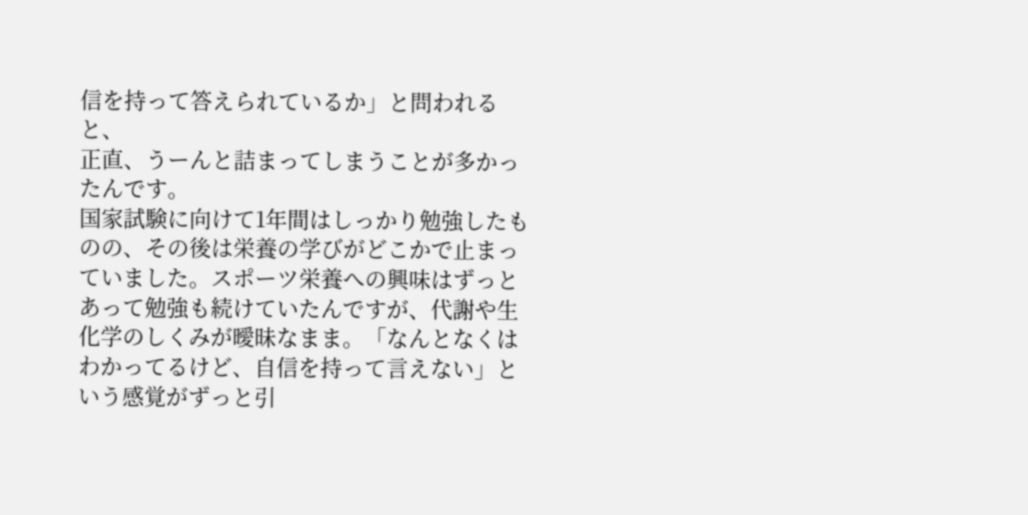信を持って答えられているか」と問われると、
正直、うーんと詰まってしまうことが多かったんです。
国家試験に向けて1年間はしっかり勉強したものの、その後は栄養の学びがどこかで止まっていました。スポーツ栄養への興味はずっとあって勉強も続けていたんですが、代謝や生化学のしくみが曖昧なまま。「なんとなくはわかってるけど、自信を持って言えない」という感覚がずっと引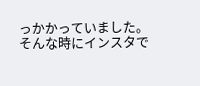っかかっていました。
そんな時にインスタで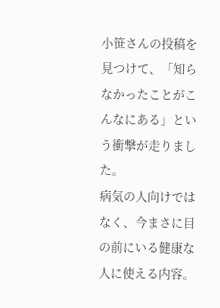小笹さんの投稿を見つけて、「知らなかったことがこんなにある」という衝撃が走りました。
病気の人向けではなく、今まさに目の前にいる健康な人に使える内容。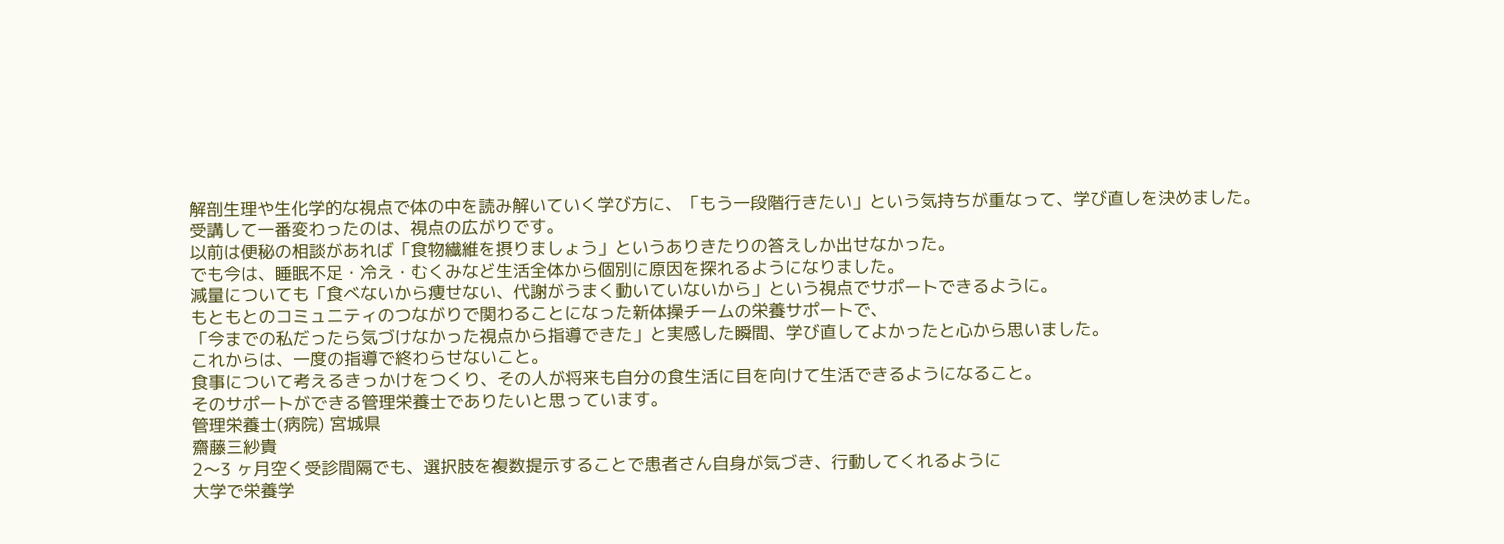解剖生理や生化学的な視点で体の中を読み解いていく学び方に、「もう一段階行きたい」という気持ちが重なって、学び直しを決めました。
受講して一番変わったのは、視点の広がりです。
以前は便秘の相談があれば「食物繊維を摂りましょう」というありきたりの答えしか出せなかった。
でも今は、睡眠不足・冷え・むくみなど生活全体から個別に原因を探れるようになりました。
減量についても「食べないから痩せない、代謝がうまく動いていないから」という視点でサポートできるように。
もともとのコミュニティのつながりで関わることになった新体操チームの栄養サポートで、
「今までの私だったら気づけなかった視点から指導できた」と実感した瞬間、学び直してよかったと心から思いました。
これからは、一度の指導で終わらせないこと。
食事について考えるきっかけをつくり、その人が将来も自分の食生活に目を向けて生活できるようになること。
そのサポートができる管理栄養士でありたいと思っています。
管理栄養士(病院) 宮城県
齋藤三紗貴
2〜3 ヶ月空く受診間隔でも、選択肢を複数提示することで患者さん自身が気づき、行動してくれるように
大学で栄養学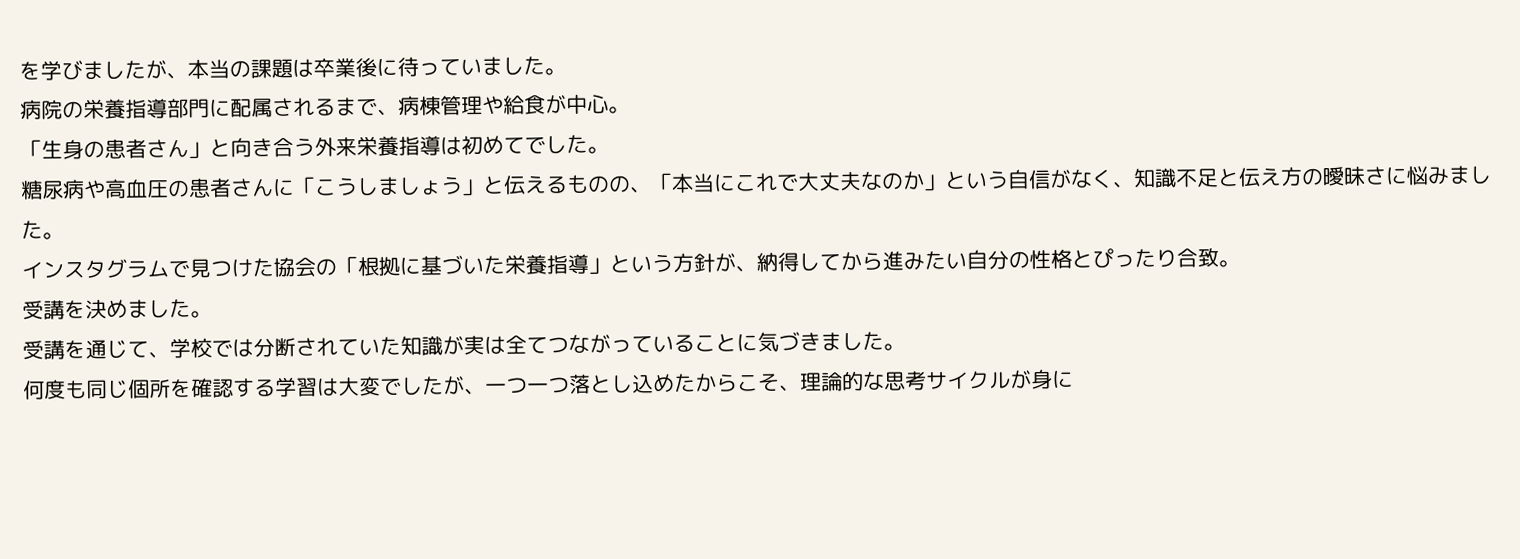を学びましたが、本当の課題は卒業後に待っていました。
病院の栄養指導部門に配属されるまで、病棟管理や給食が中心。
「生身の患者さん」と向き合う外来栄養指導は初めてでした。
糖尿病や高血圧の患者さんに「こうしましょう」と伝えるものの、「本当にこれで大丈夫なのか」という自信がなく、知識不足と伝え方の曖昧さに悩みました。
インスタグラムで見つけた協会の「根拠に基づいた栄養指導」という方針が、納得してから進みたい自分の性格とぴったり合致。
受講を決めました。
受講を通じて、学校では分断されていた知識が実は全てつながっていることに気づきました。
何度も同じ個所を確認する学習は大変でしたが、一つ一つ落とし込めたからこそ、理論的な思考サイクルが身に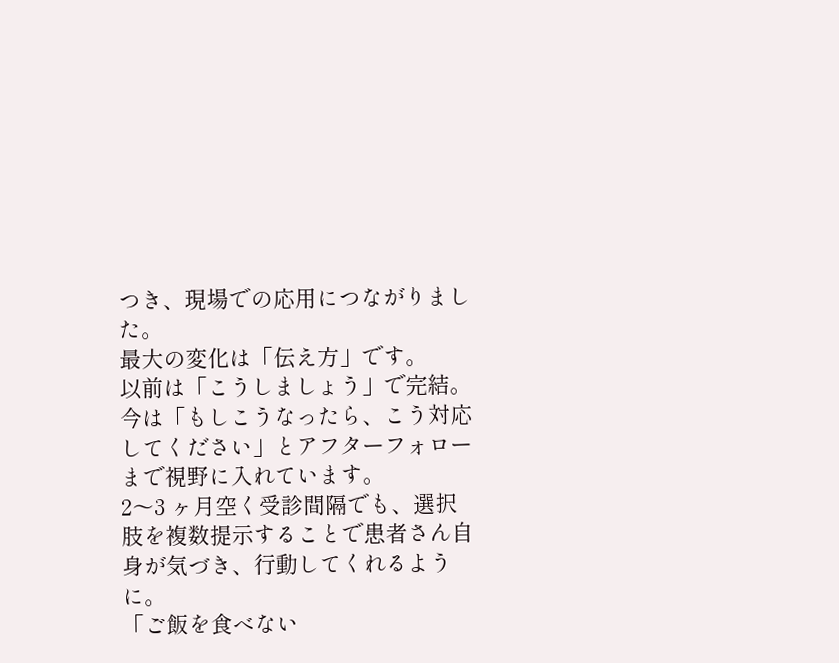つき、現場での応用につながりました。
最大の変化は「伝え方」です。
以前は「こうしましょう」で完結。
今は「もしこうなったら、こう対応してください」とアフターフォローまで視野に入れています。
2〜3 ヶ月空く受診間隔でも、選択肢を複数提示することで患者さん自身が気づき、行動してくれるように。
「ご飯を食べない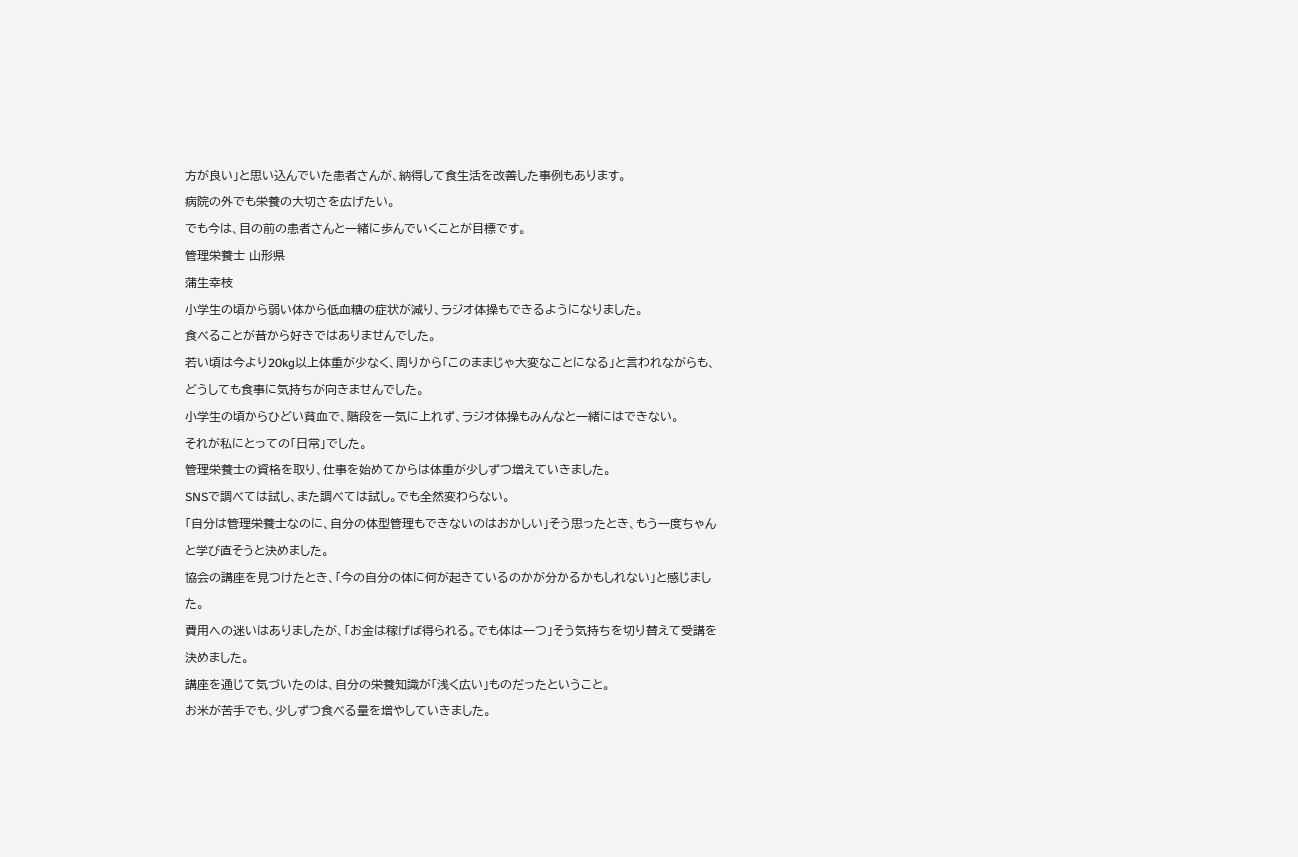方が良い」と思い込んでいた患者さんが、納得して食生活を改善した事例もあります。
病院の外でも栄養の大切さを広げたい。
でも今は、目の前の患者さんと一緒に歩んでいくことが目標です。
管理栄養士 山形県
蒲生幸枝
小学生の頃から弱い体から低血糖の症状が減り、ラジオ体操もできるようになりました。
食べることが昔から好きではありませんでした。
若い頃は今より20kg以上体重が少なく、周りから「このままじゃ大変なことになる」と言われながらも、どうしても食事に気持ちが向きませんでした。
小学生の頃からひどい貧血で、階段を一気に上れず、ラジオ体操もみんなと一緒にはできない。
それが私にとっての「日常」でした。
管理栄養士の資格を取り、仕事を始めてからは体重が少しずつ増えていきました。
SNSで調べては試し、また調べては試し。でも全然変わらない。
「自分は管理栄養士なのに、自分の体型管理もできないのはおかしい」そう思ったとき、もう一度ちゃんと学び直そうと決めました。
協会の講座を見つけたとき、「今の自分の体に何が起きているのかが分かるかもしれない」と感じました。
費用への迷いはありましたが、「お金は稼げば得られる。でも体は一つ」そう気持ちを切り替えて受講を決めました。
講座を通じて気づいたのは、自分の栄養知識が「浅く広い」ものだったということ。
お米が苦手でも、少しずつ食べる量を増やしていきました。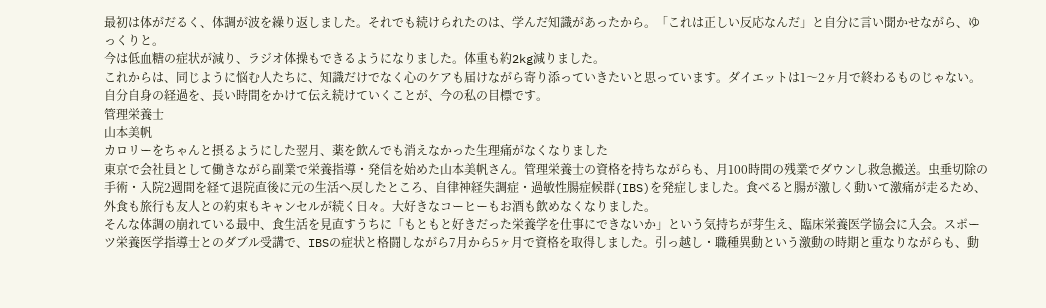最初は体がだるく、体調が波を繰り返しました。それでも続けられたのは、学んだ知識があったから。「これは正しい反応なんだ」と自分に言い聞かせながら、ゆっくりと。
今は低血糖の症状が減り、ラジオ体操もできるようになりました。体重も約2kg減りました。
これからは、同じように悩む人たちに、知識だけでなく心のケアも届けながら寄り添っていきたいと思っています。ダイエットは1〜2ヶ月で終わるものじゃない。自分自身の経過を、長い時間をかけて伝え続けていくことが、今の私の目標です。
管理栄養士
山本美帆
カロリーをちゃんと摂るようにした翌月、薬を飲んでも消えなかった生理痛がなくなりました
東京で会社員として働きながら副業で栄養指導・発信を始めた山本美帆さん。管理栄養士の資格を持ちながらも、月100時間の残業でダウンし救急搬送。虫垂切除の手術・入院2週間を経て退院直後に元の生活へ戻したところ、自律神経失調症・過敏性腸症候群(IBS)を発症しました。食べると腸が激しく動いて激痛が走るため、外食も旅行も友人との約束もキャンセルが続く日々。大好きなコーヒーもお酒も飲めなくなりました。
そんな体調の崩れている最中、食生活を見直すうちに「もともと好きだった栄養学を仕事にできないか」という気持ちが芽生え、臨床栄養医学協会に入会。スポーツ栄養医学指導士とのダブル受講で、IBSの症状と格闘しながら7月から5ヶ月で資格を取得しました。引っ越し・職種異動という激動の時期と重なりながらも、動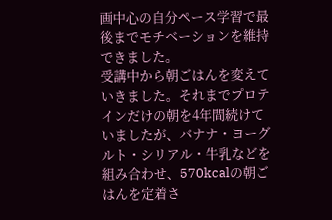画中心の自分ペース学習で最後までモチベーションを維持できました。
受講中から朝ごはんを変えていきました。それまでプロテインだけの朝を4年間続けていましたが、バナナ・ヨーグルト・シリアル・牛乳などを組み合わせ、570kcalの朝ごはんを定着さ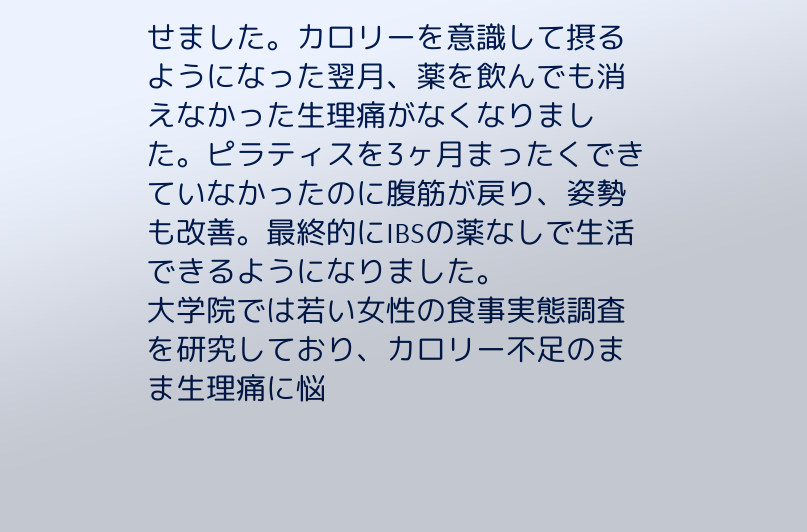せました。カロリーを意識して摂るようになった翌月、薬を飲んでも消えなかった生理痛がなくなりました。ピラティスを3ヶ月まったくできていなかったのに腹筋が戻り、姿勢も改善。最終的にIBSの薬なしで生活できるようになりました。
大学院では若い女性の食事実態調査を研究しており、カロリー不足のまま生理痛に悩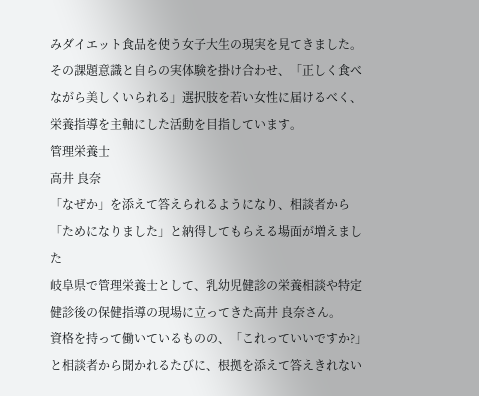みダイエット食品を使う女子大生の現実を見てきました。その課題意識と自らの実体験を掛け合わせ、「正しく食べながら美しくいられる」選択肢を若い女性に届けるべく、栄養指導を主軸にした活動を目指しています。
管理栄養士
高井 良奈
「なぜか」を添えて答えられるようになり、相談者から「ためになりました」と納得してもらえる場面が増えました
岐阜県で管理栄養士として、乳幼児健診の栄養相談や特定健診後の保健指導の現場に立ってきた高井 良奈さん。
資格を持って働いているものの、「これっていいですか?」と相談者から聞かれるたびに、根拠を添えて答えきれない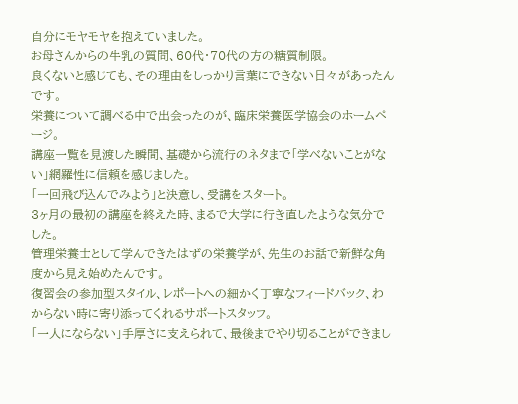自分にモヤモヤを抱えていました。
お母さんからの牛乳の質問、60代・70代の方の糖質制限。
良くないと感じても、その理由をしっかり言葉にできない日々があったんです。
栄養について調べる中で出会ったのが、臨床栄養医学協会のホームページ。
講座一覧を見渡した瞬間、基礎から流行のネタまで「学べないことがない」網羅性に信頼を感じました。
「一回飛び込んでみよう」と決意し、受講をスタート。
3ヶ月の最初の講座を終えた時、まるで大学に行き直したような気分でした。
管理栄養士として学んできたはずの栄養学が、先生のお話で新鮮な角度から見え始めたんです。
復習会の参加型スタイル、レポートへの細かく丁寧なフィードバック、わからない時に寄り添ってくれるサポートスタッフ。
「一人にならない」手厚さに支えられて、最後までやり切ることができまし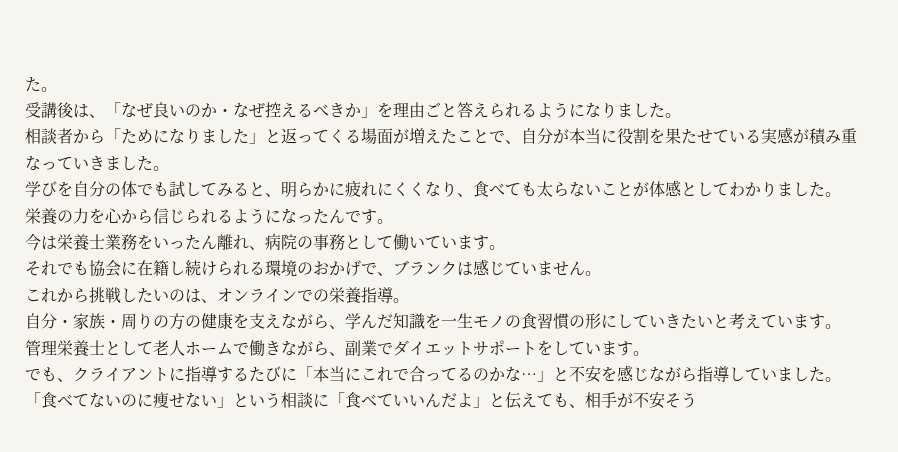た。
受講後は、「なぜ良いのか・なぜ控えるべきか」を理由ごと答えられるようになりました。
相談者から「ためになりました」と返ってくる場面が増えたことで、自分が本当に役割を果たせている実感が積み重なっていきました。
学びを自分の体でも試してみると、明らかに疲れにくくなり、食べても太らないことが体感としてわかりました。
栄養の力を心から信じられるようになったんです。
今は栄養士業務をいったん離れ、病院の事務として働いています。
それでも協会に在籍し続けられる環境のおかげで、ブランクは感じていません。
これから挑戦したいのは、オンラインでの栄養指導。
自分・家族・周りの方の健康を支えながら、学んだ知識を一生モノの食習慣の形にしていきたいと考えています。
管理栄養士として老人ホームで働きながら、副業でダイエットサポートをしています。
でも、クライアントに指導するたびに「本当にこれで合ってるのかな…」と不安を感じながら指導していました。
「食べてないのに痩せない」という相談に「食べていいんだよ」と伝えても、相手が不安そう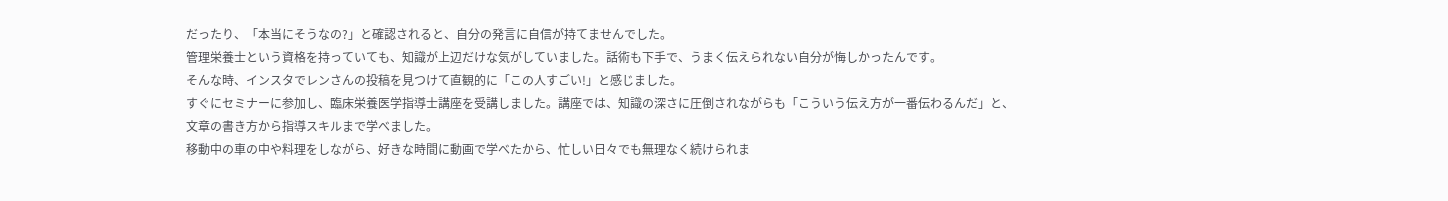だったり、「本当にそうなの?」と確認されると、自分の発言に自信が持てませんでした。
管理栄養士という資格を持っていても、知識が上辺だけな気がしていました。話術も下手で、うまく伝えられない自分が悔しかったんです。
そんな時、インスタでレンさんの投稿を見つけて直観的に「この人すごい!」と感じました。
すぐにセミナーに参加し、臨床栄養医学指導士講座を受講しました。講座では、知識の深さに圧倒されながらも「こういう伝え方が一番伝わるんだ」と、文章の書き方から指導スキルまで学べました。
移動中の車の中や料理をしながら、好きな時間に動画で学べたから、忙しい日々でも無理なく続けられま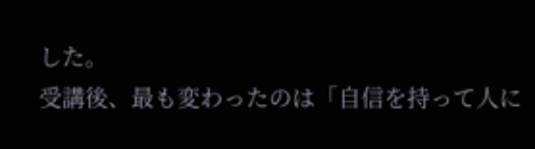した。
受講後、最も変わったのは「自信を持って人に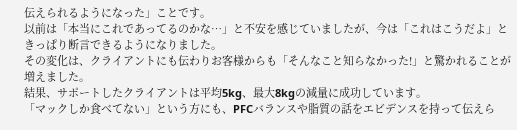伝えられるようになった」ことです。
以前は「本当にこれであってるのかな…」と不安を感じていましたが、今は「これはこうだよ」ときっぱり断言できるようになりました。
その変化は、クライアントにも伝わりお客様からも「そんなこと知らなかった!」と驚かれることが増えました。
結果、サポートしたクライアントは平均5kg、最大8kgの減量に成功しています。
「マックしか食べてない」という方にも、PFCバランスや脂質の話をエビデンスを持って伝えら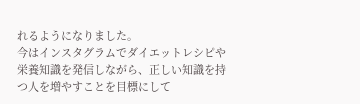れるようになりました。
今はインスタグラムでダイエットレシピや栄養知識を発信しながら、正しい知識を持つ人を増やすことを目標にして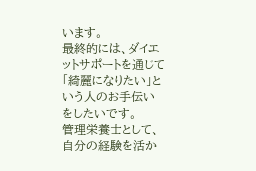います。
最終的には、ダイエットサポートを通じて「綺麗になりたい」という人のお手伝いをしたいです。
管理栄養士として、自分の経験を活か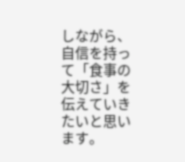しながら、自信を持って「食事の大切さ」を伝えていきたいと思います。